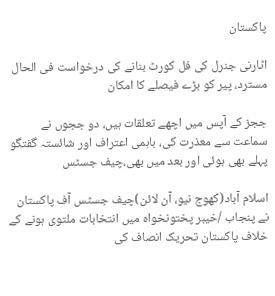پاکستان

اٹارنی جنرل کی فل کورٹ بنانے کی درخواست فی الحال مسترد، پیر کو بڑے فیصلے کا امکان

ججز کے آپس میں اچھے تعلقات ہیں، دو ججوں نے سماعت سے معذرت کی، باہمی اعتراف اور شائستہ گفتگو پہلے بھی ہوئی اور بعد میں بھی،چیف جسٹس

اسلام آباد(کھوج نیو، آن لائن)چیف جسٹس آف پاکستان نے پنجاب /خیبر پختونخواہ میں انتخابات ملتوی ہونے کے خلاف پاکستان تحریک انصاف کی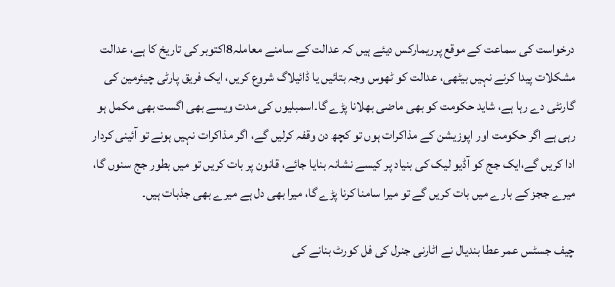درخواست کی سماعت کے موقع پرریمارکس دیئے ہیں کہ عدالت کے سامنے معاملہ8اکتوبر کی تاریخ کا ہے، عدالت مشکلات پیدا کرنے نہیں بیٹھی، عدالت کو ٹھوس وجہ بتائیں یا ڈائیلاگ شروع کریں، ایک فریق پارٹی چیئرمین کی گارنٹی دے رہا ہے، شاید حکومت کو بھی ماضی بھلانا پڑے گا۔اسمبلیوں کی مدت ویسے بھی اگست بھی مکمل ہو رہی ہے اگر حکومت اور اپوزیشن کے مذاکرات ہوں تو کچھ دن وقفہ کرلیں گے، اگر مذاکرات نہیں ہونے تو آئینی کردار ادا کریں گے،ایک جج کو آڈیو لیک کی بنیاد پر کیسے نشانہ بنایا جائے، قانون پر بات کریں تو میں بطور جج سنوں گا، میرے ججز کے بارے میں بات کریں گے تو میرا سامنا کرنا پڑے گا، میرا بھی دل ہے میرے بھی جذبات ہیں۔

چیف جسٹس عمر عطا بندیال نے اٹارنی جنرل کی فل کورٹ بنانے کی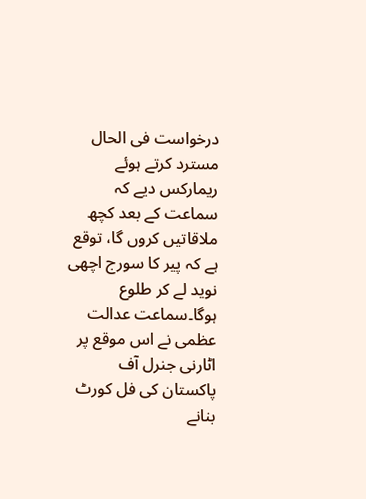درخواست فی الحال مسترد کرتے ہوئے ریمارکس دیے کہ سماعت کے بعد کچھ ملاقاتیں کروں گا، توقع ہے کہ پیر کا سورج اچھی نوید لے کر طلوع ہوگا۔سماعت عدالت عظمی نے اس موقع پر اٹارنی جنرل آف پاکستان کی فل کورٹ بنانے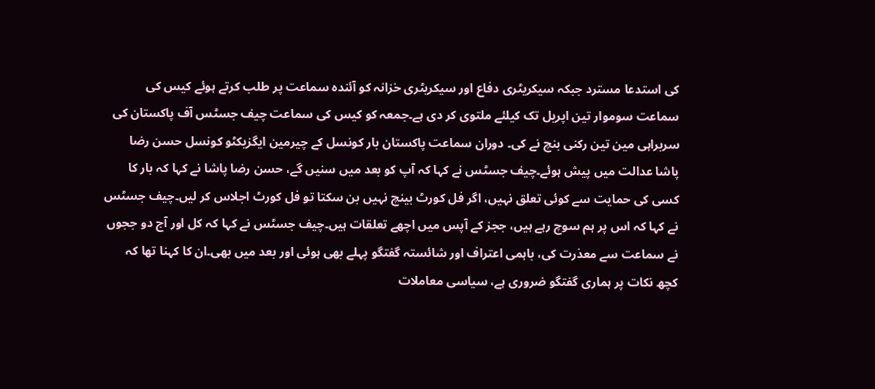کی استدعا مسترد جبکہ سیکریٹری دفاع اور سیکریٹری خزانہ کو آئندہ سماعت پر طلب کرتے ہوئے کیس کی سماعت سوموار تین اپریل تک کیلئے ملتوی کر دی ہے۔جمعہ کو کیس کی سماعت چیف جسٹس آف پاکستان کی سربراہی مین تین رکنی بنچ نے کی۔ دوران سماعت پاکستان بار کونسل کے چیرمین ایگزیکٹو کونسل حسن رضا پاشا عدالت میں پیش ہوئے۔چیف جسٹس نے کہا کہ آپ کو بعد میں سنیں گے، حسن رضا پاشا نے کہا کہ بار کا کسی کی حمایت سے کوئی تعلق نہیں، اگر فل کورٹ بینچ نہیں بن سکتا تو فل کورٹ اجلاس کر لیں۔چیف جسٹس نے کہا کہ اس پر ہم سوچ رہے ہیں، ججز کے آپس میں اچھے تعلقات ہیں۔چیف جسٹس نے کہا کہ کل اور آج دو ججوں نے سماعت سے معذرت کی، باہمی اعتراف اور شائستہ گفتگو پہلے بھی ہوئی اور بعد میں بھی۔ان کا کہنا تھا کہ کچھ نکات پر ہماری گفتگو ضروری ہے، سیاسی معاملات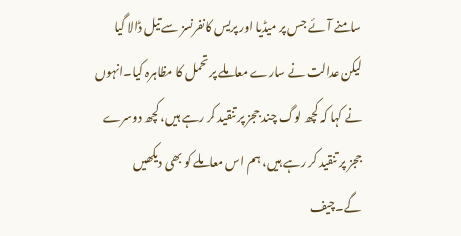سامنے آئے جس پر میڈیا اور پریس کانفرنسز سے تیل ڈالا گیا لیکن عدالت نے سارے معاملے پر تحمل کا مظاہرہ کیا۔انہوں نے کہا کہ کچھ لوگ چند ججز پر تنقید کر رہے ہیں، کچھ دوسرے ججز پر تنقید کر رہے ہیں، ہم اس معاملے کو بھی دیکھیں گے۔چیف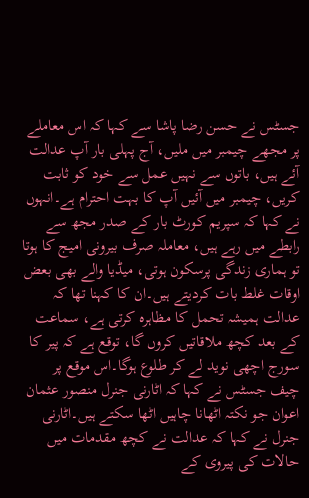جسٹس نے حسن رضا پاشا سے کہا کہ اس معاملے پر مجھے چیمبر میں ملیں، آج پہلی بار آپ عدالت آئے ہیں، باتوں سے نہیں عمل سے خود کو ثابت کریں، چیمبر میں آئیں آپ کا بہت احترام ہے۔انہوں نے کہا کہ سپریم کورٹ بار کے صدر مجھ سے رابطے میں رہے ہیں، معاملہ صرف بیرونی امیج کا ہوتا تو ہماری زندگی پرسکون ہوتی، میڈیا والے بھی بعض اوقات غلط بات کردیتے ہیں۔ان کا کہنا تھا کہ عدالت ہمیشہ تحمل کا مظاہرہ کرتی ہے، سماعت کے بعد کچھ ملاقاتیں کروں گا، توقع ہے کہ پیر کا سورج اچھی نوید لے کر طلوع ہوگا۔اس موقع پر چیف جسٹس نے کہا کہ اٹارنی جنرل منصور عثمان اعوان جو نکتہ اٹھانا چاہیں اٹھا سکتے ہیں۔اٹارنی جنرل نے کہا کہ عدالت نے کچھ مقدمات میں حالات کی پیروی کے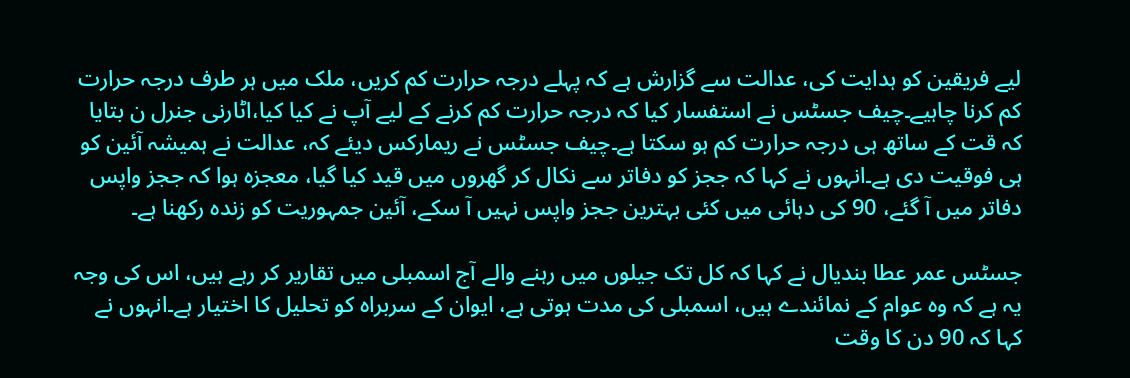لیے فریقین کو ہدایت کی، عدالت سے گزارش ہے کہ پہلے درجہ حرارت کم کریں، ملک میں ہر طرف درجہ حرارت کم کرنا چاہیے۔چیف جسٹس نے استفسار کیا کہ درجہ حرارت کم کرنے کے لیے آپ نے کیا کیا،اٹارنی جنرل ن بتایا کہ قت کے ساتھ ہی درجہ حرارت کم ہو سکتا ہے۔چیف جسٹس نے ریمارکس دیئے کہ، عدالت نے ہمیشہ آئین کو ہی فوقیت دی ہے۔انہوں نے کہا کہ ججز کو دفاتر سے نکال کر گھروں میں قید کیا گیا، معجزہ ہوا کہ ججز واپس دفاتر میں آ گئے، 90 کی دہائی میں کئی بہترین ججز واپس نہیں آ سکے، آئین جمہوریت کو زندہ رکھنا ہے۔

جسٹس عمر عطا بندیال نے کہا کہ کل تک جیلوں میں رہنے والے آج اسمبلی میں تقاریر کر رہے ہیں، اس کی وجہ یہ ہے کہ وہ عوام کے نمائندے ہیں، اسمبلی کی مدت ہوتی ہے، ایوان کے سربراہ کو تحلیل کا اختیار ہے۔انہوں نے کہا کہ 90 دن کا وقت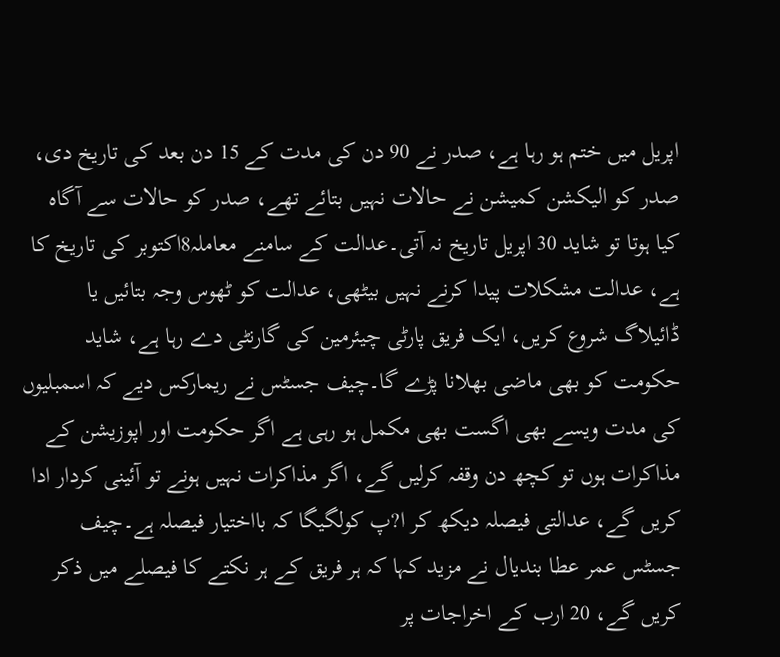اپریل میں ختم ہو رہا ہے، صدر نے 90 دن کی مدت کے 15 دن بعد کی تاریخ دی، صدر کو الیکشن کمیشن نے حالات نہیں بتائے تھے، صدر کو حالات سے آگاہ کیا ہوتا تو شاید 30 اپریل تاریخ نہ آتی۔عدالت کے سامنے معاملہ8اکتوبر کی تاریخ کا ہے، عدالت مشکلات پیدا کرنے نہیں بیٹھی، عدالت کو ٹھوس وجہ بتائیں یا ڈائیلاگ شروع کریں، ایک فریق پارٹی چیئرمین کی گارنٹی دے رہا ہے، شاید حکومت کو بھی ماضی بھلانا پڑے گا۔چیف جسٹس نے ریمارکس دیے کہ اسمبلیوں کی مدت ویسے بھی اگست بھی مکمل ہو رہی ہے اگر حکومت اور اپوزیشن کے مذاکرات ہوں تو کچھ دن وقفہ کرلیں گے، اگر مذاکرات نہیں ہونے تو آئینی کردار ادا کریں گے، عدالتی فیصلہ دیکھ کر ا?پ کولگیگا کہ بااختیار فیصلہ ہے۔چیف جسٹس عمر عطا بندیال نے مزید کہا کہ ہر فریق کے ہر نکتے کا فیصلے میں ذکر کریں گے، 20 ارب کے اخراجات پر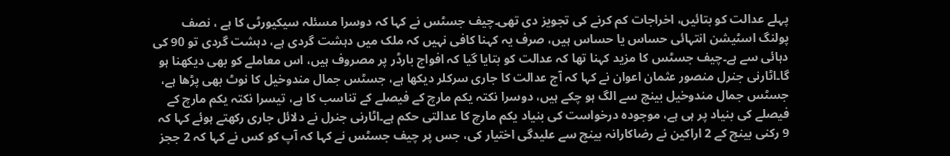پہلے عدالت کو بتائیں، اخراجات کم کرنے کی تجویز دی تھی۔چیف جسٹس نے کہا کہ دوسرا مسئلہ سیکیورٹی کا ہے ، نصف پولنگ اسٹیشن انتہائی حساس یا حساس ہیں، صرف یہ کہنا کافی نہیں کہ ملک میں دہشت گردی ہے، دہشت گردی تو 90 کی دہائی سے ہے۔چیف جسٹس کا مزید کہنا تھا کہ عدالت کو بتایا گیا کہ افواج بارڈر پر مصروف ہیں، اس معاملے کو بھی دیکھنا ہو گا۔اٹارنی جنرل منصور عثمان اعوان نے کہا کہ آج عدالت کا جاری سرکلر دیکھا ہے، جسٹس جمال مندوخیل کا نوٹ بھی پڑھا ہے، جسٹس جمال مندوخیل بینچ سے الگ ہو چکے ہیں، دوسرا نکتہ یکم مارچ کے فیصلے کے تناسب کا ہے، تیسرا نکتہ یکم مارچ کے فیصلے کی بنیاد پر ہی ہے، موجودہ درخواست کی بنیاد یکم مارچ کا عدالتی حکم ہے۔اٹارنی جنرل نے دلائل جاری رکھتے ہوئے کہا کہ 9 رکنی بینچ کے 2 اراکین نے رضاکارانہ بینچ سے علیدگی اختیار کی، جس پر چیف جسٹس نے کہا کہ آپ کو کس نے کہا کہ 2 ججز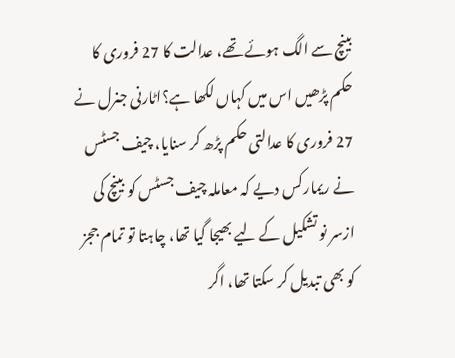بینچ سے الگ ہوئے تھے، عدالت کا 27 فروری کا حکم پڑھیں اس میں کہاں لکھا ہے؟اٹارنی جنرل نے 27 فروری کا عدالتی حکم پڑھ کر سنایا، چیف جسٹس نے ریمارکس دیے کہ معاملہ چیف جسٹس کو بینچ کی ازسر نو تشکیل کے لیے بھیجا گیا تھا، چاہتا تو تمام ججز کو بھی تبدیل کر سکتا تھا، اگر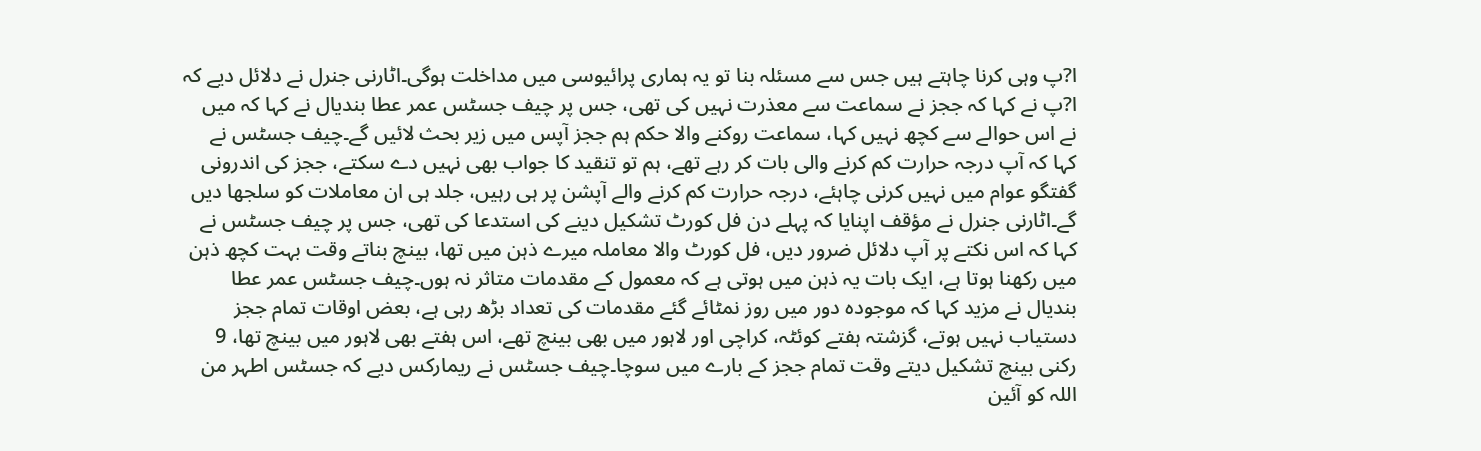ا?پ وہی کرنا چاہتے ہیں جس سے مسئلہ بنا تو یہ ہماری پرائیوسی میں مداخلت ہوگی۔اٹارنی جنرل نے دلائل دیے کہ ا?پ نے کہا کہ ججز نے سماعت سے معذرت نہیں کی تھی، جس پر چیف جسٹس عمر عطا بندیال نے کہا کہ میں نے اس حوالے سے کچھ نہیں کہا، سماعت روکنے والا حکم ہم ججز آپس میں زیر بحث لائیں گے۔چیف جسٹس نے کہا کہ آپ درجہ حرارت کم کرنے والی بات کر رہے تھے، ہم تو تنقید کا جواب بھی نہیں دے سکتے، ججز کی اندرونی گفتگو عوام میں نہیں کرنی چاہئے، درجہ حرارت کم کرنے والے آپشن پر ہی رہیں، جلد ہی ان معاملات کو سلجھا دیں گے۔اٹارنی جنرل نے مؤقف اپنایا کہ پہلے دن فل کورٹ تشکیل دینے کی استدعا کی تھی، جس پر چیف جسٹس نے کہا کہ اس نکتے پر آپ دلائل ضرور دیں، فل کورٹ والا معاملہ میرے ذہن میں تھا، بینچ بناتے وقت بہت کچھ ذہن میں رکھنا ہوتا ہے، ایک بات یہ ذہن میں ہوتی ہے کہ معمول کے مقدمات متاثر نہ ہوں۔چیف جسٹس عمر عطا بندیال نے مزید کہا کہ موجودہ دور میں روز نمٹائے گئے مقدمات کی تعداد بڑھ رہی ہے، بعض اوقات تمام ججز دستیاب نہیں ہوتے، گزشتہ ہفتے کوئٹہ، کراچی اور لاہور میں بھی بینچ تھے، اس ہفتے بھی لاہور میں بینچ تھا، 9 رکنی بینچ تشکیل دیتے وقت تمام ججز کے بارے میں سوچا۔چیف جسٹس نے ریمارکس دیے کہ جسٹس اطہر من اللہ کو آئین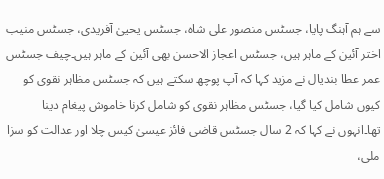سے ہم آہنگ پایا، جسٹس منصور علی شاہ، جسٹس یحییٰ آفریدی، جسٹس منیب اختر آئین کے ماہر ہیں، جسٹس اعجاز الاحسن بھی آئین کے ماہر ہیں۔چیف جسٹس عمر عطا بندیال نے مزید کہا کہ آپ پوچھ سکتے ہیں کہ جسٹس مظاہر نقوی کو کیوں شامل کیا گیا، جسٹس مظاہر نقوی کو شامل کرنا خاموش پیغام دینا تھا۔انہوں نے کہا کہ 2 سال جسٹس قاضی فائز عیسیٰ کیس چلا اور عدالت کو سزا ملی،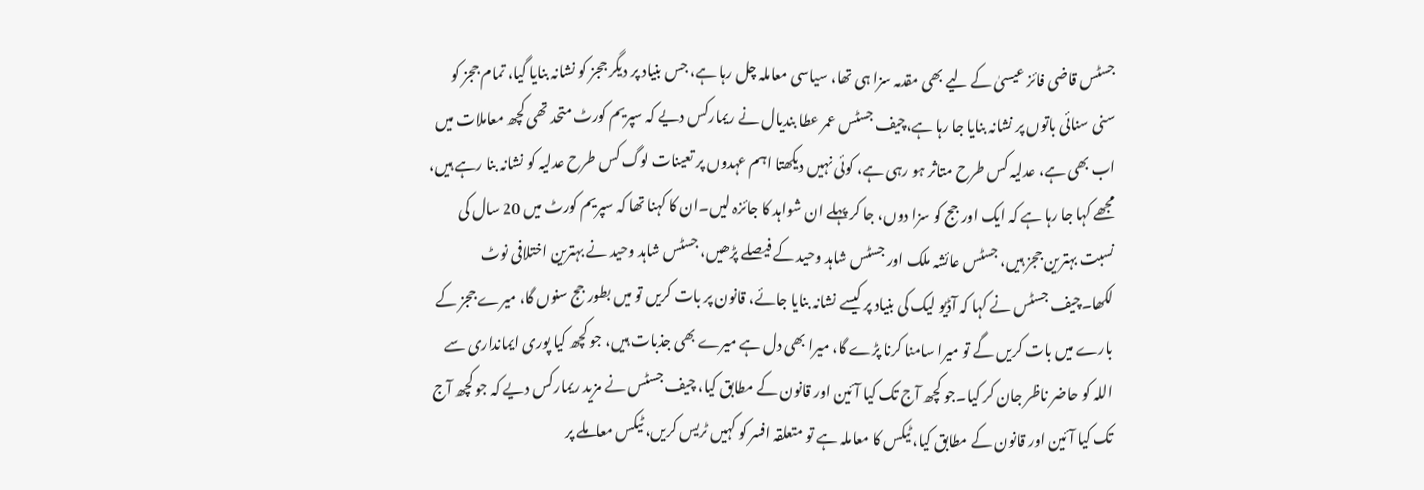جسٹس قاضی فائز عیسیٰ کے لیے بھی مقدمہ سزا ہی تھا، سیاسی معاملہ چل رہا ہے، جس بنیاد پر دیگر ججز کو نشانہ بنایا گیا، تمام ججز کو سنی سنائی باتوں پر نشانہ بنایا جا رہا ہے،چیف جسٹس عمر عطا بندیال نے ریمارکس دیے کہ سپریم کورٹ متحد تھی کچھ معاملات میں اب بھی ہے، عدلیہ کس طرح متاثر ہو رہی ہے، کوئی نہیں دیکھتا اہم عہدوں پر تعینات لوگ کس طرح عدلیہ کو نشانہ بنا رہے ہیں، مجھے کہا جا رہا ہے کہ ایک اور جج کو سزا دوں، جا کر پہلے ان شواہد کا جائزہ لیں۔ان کا کہنا تھا کہ سپریم کورٹ میں 20 سال کی نسبت بہترین ججز ہیں، جسٹس عائشہ ملک اور جسٹس شاہد وحید کے فیصلے پڑھیں، جسٹس شاہد وحید نے بہترین اختلافی نوٹ لکھا۔چیف جسٹس نے کہا کہ آڈیو لیک کی بنیاد پر کیسے نشانہ بنایا جائے، قانون پر بات کریں تو میں بطور جج سنوں گا، میرے ججز کے بارے میں بات کریں گے تو میرا سامنا کرنا پڑے گا، میرا بھی دل ہے میرے بھی جذبات ہیں، جو کچھ کیا پوری ایمانداری سے اللہ کو حاضر ناظر جان کر کیا۔جو کچھ آج تک کیا آئین اور قانون کے مطابق کیا، چیف جسٹس نے مزید ریمارکس دیے کہ جو کچھ آج تک کیا آئین اور قانون کے مطابق کیا، ٹیکس کا معاملہ ہے تو متعلقہ افسر کو کہیں ٹریس کریں، ٹیکس معاملے پر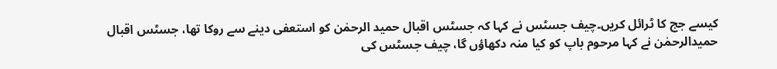کیسے جج کا ٹرائل کریں۔چیف جسٹس نے کہا کہ جسٹس اقبال حمید الرحمٰن کو استعفی دینے سے روکا تھا، جسٹس اقبال حمیدالرحمٰن نے کہا مرحوم باپ کو کیا منہ دکھاؤں گا، چیف جسٹس کی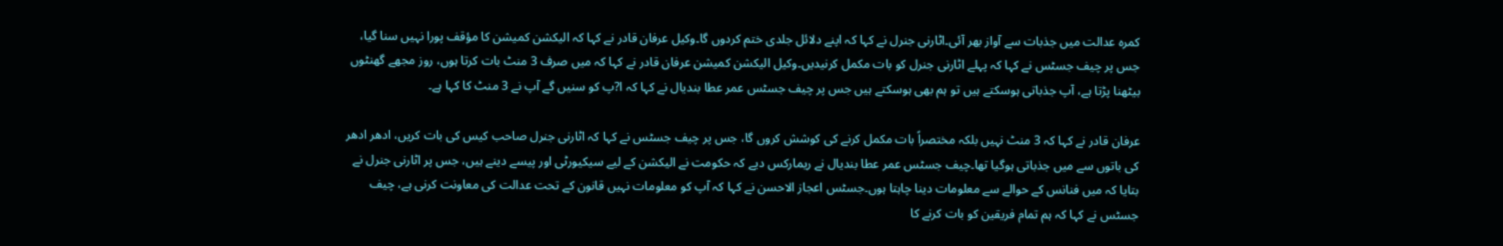کمرہ عدالت میں جذبات سے آواز بھر آئی۔اٹارنی جنرل نے کہا کہ اپنے دلائل جلدی ختم کردوں گا۔وکیل عرفان قادر نے کہا کہ الیکشن کمیشن کا مؤقف پورا نہیں سنا گیا، جس پر چیف جسٹس نے کہا کہ پہلے اٹارنی جنرل کو بات مکمل کرنیدیں۔وکیل الیکشن کمیشن عرفان قادر نے کہا کہ میں صرف 3 منٹ بات کرتا ہوں، روز مجھے گھنٹوں بیٹھنا پڑتا ہے، آپ جذباتی ہوسکتے ہیں تو ہم بھی ہوسکتے ہیں جس پر چیف جسٹس عمر عطا بندیال نے کہا کہ ا?پ کو سنیں گے آپ نے 3 منٹ کا کہا ہے۔

عرفان قادر نے کہا کہ 3 منٹ نہیں بلکہ مختصراً بات مکمل کرنے کی کوشش کروں گا، جس پر چیف جسٹس نے کہا کہ اٹارنی جنرل صاحب کیس کی بات کریں، ادھر ادھر کی باتوں سے میں جذباتی ہوگیا تھا۔چیف جسٹس عمر عطا بندیال نے ریمارکس دیے کہ حکومت نے الیکشن کے لیے سیکیورٹی اور پیسے دینے ہیں، جس پر اٹارنی جنرل نے بتایا کہ میں فنانس کے حوالے سے معلومات دینا چاہتا ہوں۔جسٹس اعجاز الاحسن نے کہا کہ آپ کو معلومات نہیں قانون کے تحت عدالت کی معاونت کرنی ہے، چیف جسٹس نے کہا کہ ہم تمام فریقین کو بات کرنے کا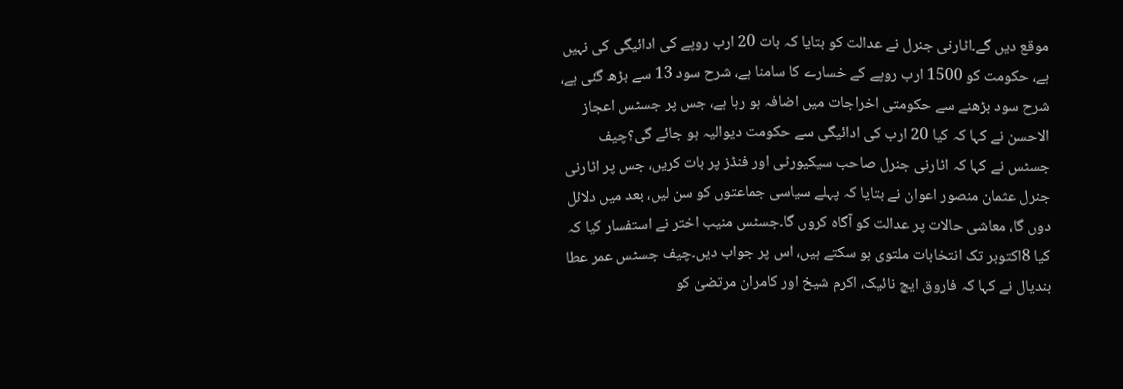موقع دیں گے۔اٹارنی جنرل نے عدالت کو بتایا کہ بات 20 ارب روپے کی ادائیگی کی نہیں ہے، حکومت کو 1500 ارب روپے کے خسارے کا سامنا ہے، شرح سود 13 سے بڑھ گئی ہے، شرح سود بڑھنے سے حکومتی اخراجات میں اضافہ ہو رہا ہے، جس پر جسٹس اعجاز الاحسن نے کہا کہ کیا 20 ارب کی ادائیگی سے حکومت دیوالیہ ہو جائے گی؟چیف جسٹس نے کہا کہ اٹارنی جنرل صاحب سیکیورٹی اور فنڈز پر بات کریں، جس پر اٹارنی جنرل عثمان منصور اعوان نے بتایا کہ پہلے سیاسی جماعتوں کو سن لیں، بعد میں دلائل دوں گا، معاشی حالات پر عدالت کو آگاہ کروں گا۔جسٹس منیب اختر نے استفسار کیا کہ کیا 8اکتوبر تک انتخابات ملتوی ہو سکتے ہیں، اس پر جواب دیں۔چیف جسٹس عمر عطا بندیال نے کہا کہ فاروق ایچ نائیک، اکرم شیخ اور کامران مرتضیٰ کو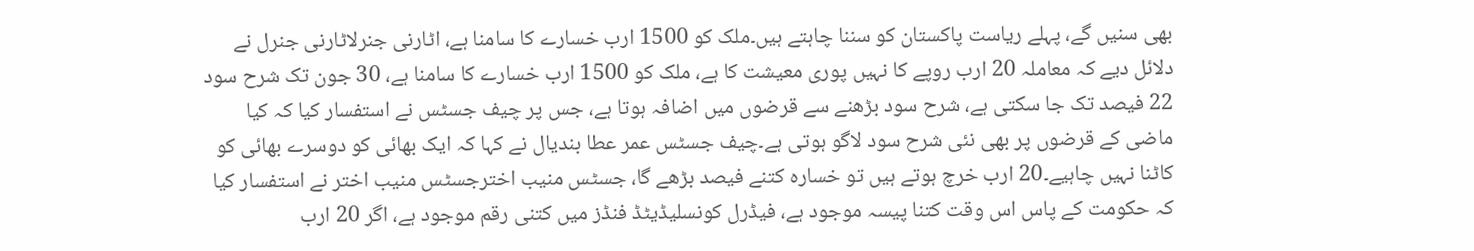بھی سنیں گے، پہلے ریاست پاکستان کو سننا چاہتے ہیں۔ملک کو 1500 ارب خسارے کا سامنا ہے، اٹارنی جنرلاٹارنی جنرل نے دلائل دیے کہ معاملہ 20 ارب روپے کا نہیں پوری معیشت کا ہے، ملک کو 1500 ارب خسارے کا سامنا ہے، 30 جون تک شرح سود 22 فیصد تک جا سکتی ہے، شرح سود بڑھنے سے قرضوں میں اضافہ ہوتا ہے، جس پر چیف جسٹس نے استفسار کیا کہ کیا ماضی کے قرضوں پر بھی نئی شرح سود لاگو ہوتی ہے۔چیف جسٹس عمر عطا بندیال نے کہا کہ ایک بھائی کو دوسرے بھائی کو کاٹنا نہیں چاہیے۔20 ارب خرچ ہوتے ہیں تو خسارہ کتنے فیصد بڑھے گا، جسٹس منیب اخترجسٹس منیب اختر نے استفسار کیا کہ حکومت کے پاس اس وقت کتنا پیسہ موجود ہے، فیڈرل کونسلیڈیٹڈ فنڈز میں کتنی رقم موجود ہے، اگر 20 ارب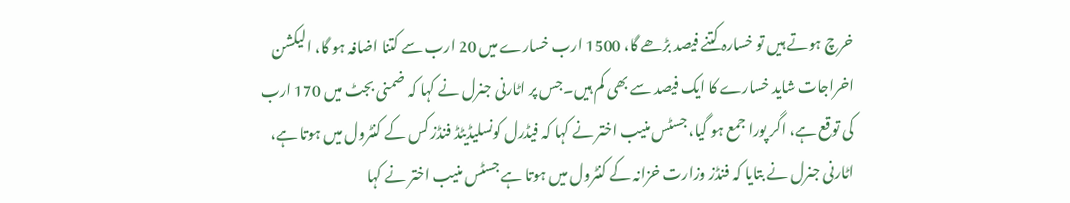خرچ ہوتے ہیں تو خسارہ کتنے فیصد بڑھے گا، 1500 ارب خسارے میں 20 ارب سے کتنا اضافہ ہو گا، الیکشن اخراجات شاید خسارے کا ایک فیصد سے بھی کم ہیں۔جس پر اٹارنی جنرل نے کہا کہ ضمنی بجٹ میں 170 ارب کی توقع ہے، اگر پورا جمع ہو گیا، جسٹس منیب اختر نے کہا کہ فیڈرل کونسلیڈیٹڈ فنڈز کس کے کنٹرول میں ہوتا ہے، اٹارنی جنرل نے بتایا کہ فنڈز وزارت خزانہ کے کنٹرول میں ہوتا ہے جسٹس منیب اختر نے کہا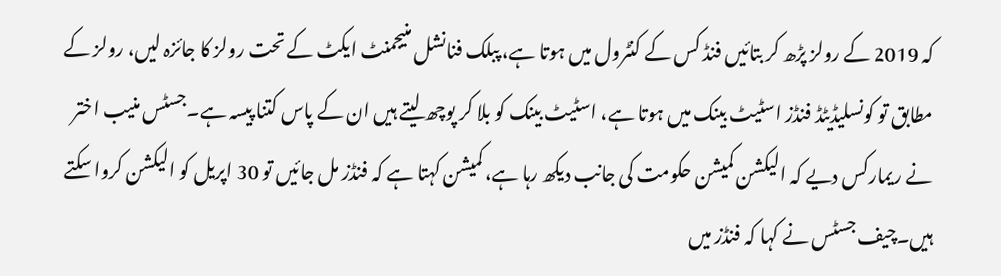کہ 2019 کے رولز پڑھ کر بتائیں فنڈ کس کے کنٹرول میں ہوتا ہے، پبلک فنانشل منیجمنٹ ایکٹ کے تحت رولز کا جائزہ لیں، رولز کے مطابق تو کونسلیڈیٹڈ فنڈز اسٹیٹ بینک میں ہوتا ہے، اسٹیٹ بینک کو بلا کر پوچھ لیتے ہیں ان کے پاس کتنا پیسہ ہے۔جسٹس منیب اختر نے ریمارکس دیے کہ الیکشن کمیشن حکومت کی جانب دیکھ رہا ہے، کمیشن کہتا ہے کہ فنڈز مل جائیں تو 30 اپریل کو الیکشن کروا سکتے ہیں۔چیف جسٹس نے کہا کہ فنڈز میں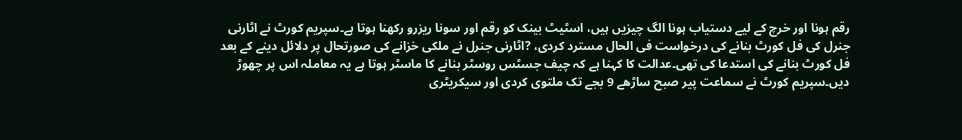رقم ہونا اور خرچ کے لیے دستیاب ہونا الگ چیزیں ہیں، اسٹیٹ بینک کو رقم اور سونا ریزرو رکھنا ہوتا ہے۔سپریم کورٹ نے اٹارنی جنرل کی فل کورٹ بنانے کی درخواست فی الحال مسترد کردی، ?اٹارنی جنرل نے ملکی خزانے کی صورتحال پر دلائل دینے کے بعد فل کورٹ بنانے کی استدعا کی تھی۔عدالت کا کہنا ہے کہ چیف جسٹس روسٹر بنانے کا ماسٹر ہوتا ہے یہ معاملہ اس پر چھوڑ دیں۔سپریم کورٹ نے سماعت پیر صبح ساڑھے 9 بجے تک ملتوی کردی اور سیکریٹری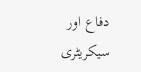دفاع اور سیکریٹری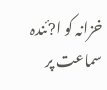خزانہ کو ا?ئندہ سماعت پر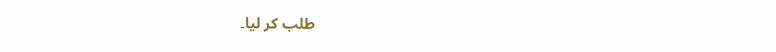طلب کر لیا۔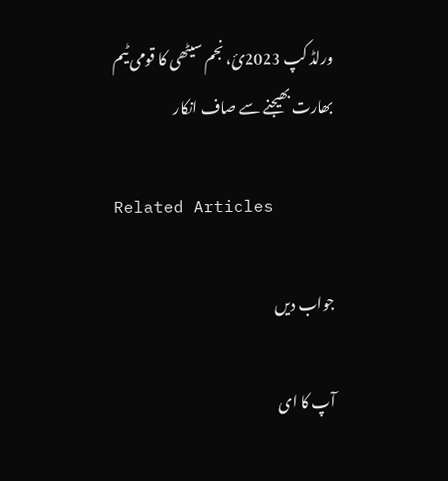ورلڈ کپ 2023ئ، نجم سیٹھی کا قومی ٹیم بھارت بھیجنے سے صاف انکار

Related Articles

جواب دیں

آپ کا ای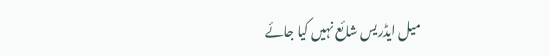میل ایڈریس شائع نہیں کیا جائے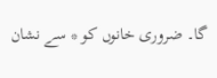گا۔ ضروری خانوں کو * سے نشان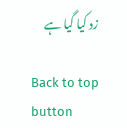زد کیا گیا ہے

Back to top button